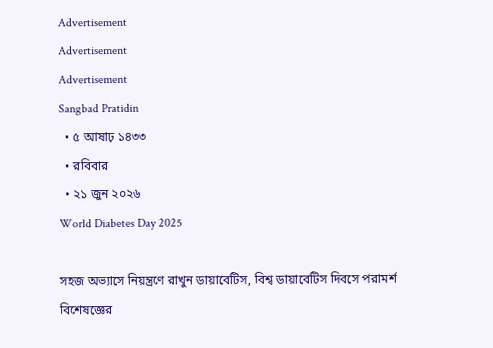Advertisement
Advertisement
Advertisement
Sangbad Pratidin
  • ৫ আষাঢ় ১৪৩৩
  • রবিবার
  • ২১ জুন ২০২৬
World Diabetes Day 2025

সহজ অভ্যাসে নিয়ন্ত্রণে রাখুন ডায়াবেটিস, বিশ্ব ডায়াবেটিস দিবসে পরামর্শ বিশেষজ্ঞের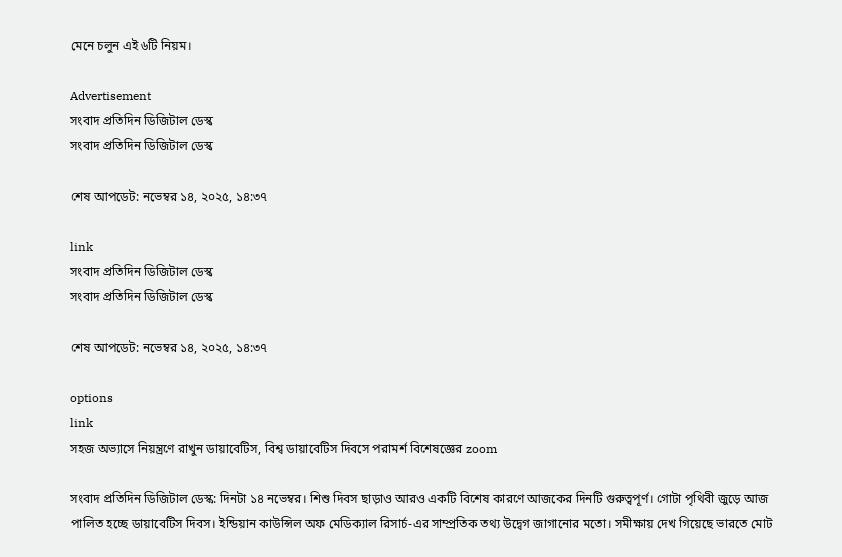মেনে চলুন এই ৬টি নিয়ম।

Advertisement
সংবাদ প্রতিদিন ডিজিটাল ডেস্ক
সংবাদ প্রতিদিন ডিজিটাল ডেস্ক

শেষ আপডেট: নভেম্বর ১৪, ২০২৫, ১৪:৩৭

link
সংবাদ প্রতিদিন ডিজিটাল ডেস্ক
সংবাদ প্রতিদিন ডিজিটাল ডেস্ক

শেষ আপডেট: নভেম্বর ১৪, ২০২৫, ১৪:৩৭

options
link
সহজ অভ্যাসে নিয়ন্ত্রণে রাখুন ডায়াবেটিস, বিশ্ব ডায়াবেটিস দিবসে পরামর্শ বিশেষজ্ঞের zoom

সংবাদ প্রতিদিন ডিজিটাল ডেস্ক: দিনটা ১৪ নভেম্বর। শিশু দিবস ছাড়াও আরও একটি বিশেষ কারণে আজকের দিনটি গুরুত্বপূর্ণ। গোটা পৃথিবী জুড়ে আজ পালিত হচ্ছে ডায়াবেটিস দিবস। ইন্ডিয়ান কাউন্সিল অফ মেডিক্যাল রিসার্চ-এর সাম্প্রতিক তথ্য উদ্বেগ জাগানোর মতো। সমীক্ষায় দেখ গিয়েছে ভারতে মোট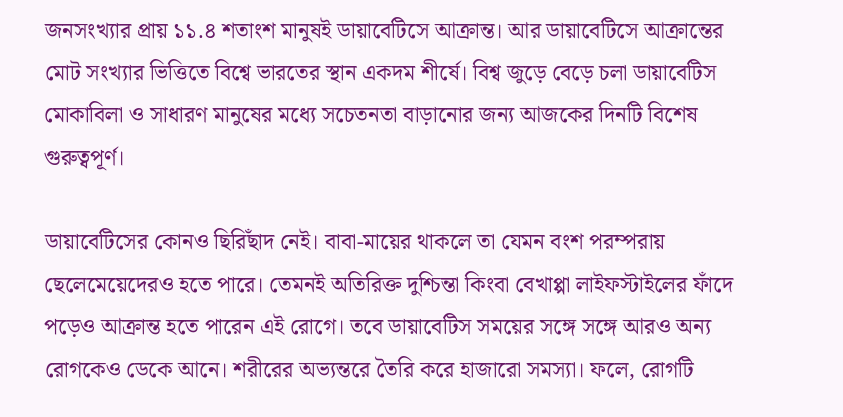জনসংখ্যার প্রায় ১১.৪ শতাংশ মানুষই ডায়াবেটিসে আক্রান্ত। আর ডায়াবেটিসে আক্রান্তের মোট সংখ্যার ভিত্তিতে বিশ্বে ভারতের স্থান একদম শীর্ষে। বিশ্ব জুড়ে বেড়ে চলা ডায়াবেটিস মোকাবিলা ও সাধারণ মানুষের মধ্যে সচেতনতা বাড়ানোর জন্য আজকের দিনটি বিশেষ গুরুত্বপূর্ণ।

ডায়াবেটিসের কোনও ছিরিছাঁদ নেই। বাবা-মায়ের থাকলে তা যেমন বংশ পরম্পরায় ছেলেমেয়েদেরও হতে পারে। তেমনই অতিরিক্ত দুশ্চিন্তা কিংবা বেখাপ্পা লাইফস্টাইলের ফাঁদে পড়েও আক্রান্ত হতে পারেন এই রোগে। তবে ডায়াবেটিস সময়ের সঙ্গে সঙ্গে আরও অন্য রোগকেও ডেকে আনে। শরীরের অভ্যন্তরে তৈরি করে হাজারো সমস্যা। ফলে, রোগটি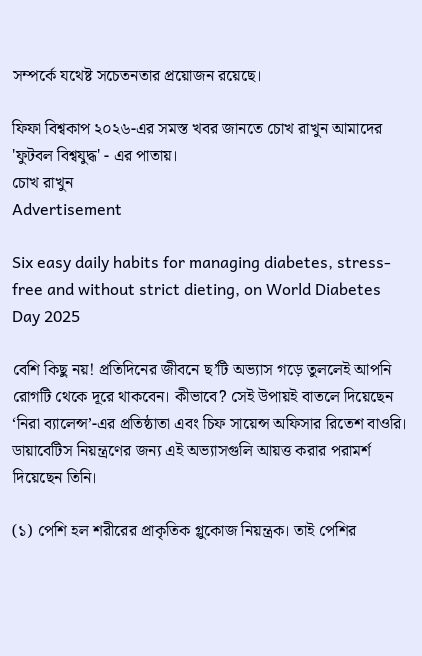সম্পর্কে যথেষ্ট সচেতনতার প্রয়োজন রয়েছে।

ফিফা বিশ্বকাপ ২০২৬-এর সমস্ত খবর জানতে চোখ রাখুন আমাদের 'ফুটবল বিশ্বযুদ্ধ' - এর পাতায়।
চোখ রাখুন
Advertisement

Six easy daily habits for managing diabetes, stress-free and without strict dieting, on World Diabetes Day 2025

বেশি কিছু নয়! প্রতিদিনের জীবনে ছ’টি অভ্যাস গড়ে তুললেই আপনি রোগটি থেকে দূরে থাকবেন। কীভাবে? সেই উপায়ই বাতলে দিয়েছেন ‘নিরা ব্যালেন্স’-এর প্রতিষ্ঠাতা এবং চিফ সায়েন্স অফিসার রিতেশ বাওরি। ডায়াবেটিস নিয়ন্ত্রণের জন্য এই অভ্যাসগুলি আয়ত্ত করার পরামর্শ দিয়েছেন তিনি।

(১) পেশি হল শরীরের প্রাকৃতিক গ্লুকোজ নিয়ন্ত্রক। তাই পেশির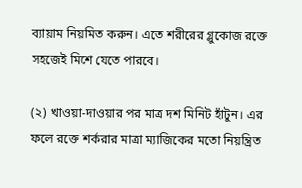ব্যায়াম নিয়মিত করুন। এতে শরীরের গ্লুকোজ রক্তে সহজেই মিশে যেতে পারবে।

(২) খাওয়া-দাওয়ার পর মাত্র দশ মিনিট হাঁটুন। এর ফলে রক্তে শর্করার মাত্রা ম্যাজিকের মতো নিয়ন্ত্রিত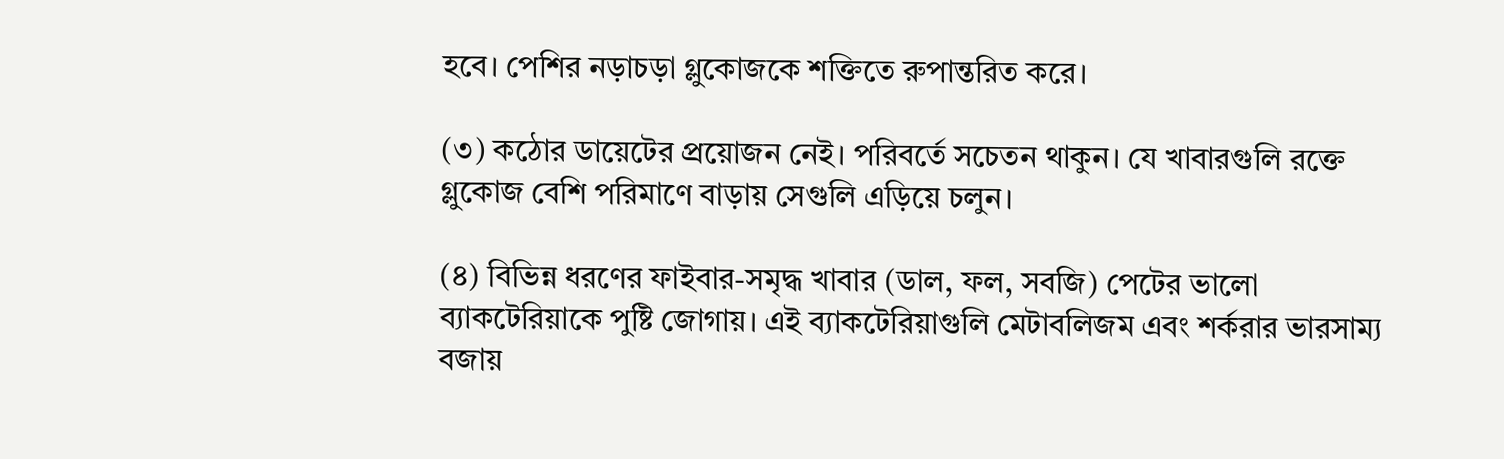হবে। পেশির নড়াচড়া গ্লুকোজকে শক্তিতে রুপান্তরিত করে।

(৩) কঠোর ডায়েটের প্রয়োজন নেই। পরিবর্তে সচেতন থাকুন। যে খাবারগুলি রক্তে গ্লুকোজ বেশি পরিমাণে বাড়ায় সেগুলি এড়িয়ে চলুন।

(৪) বিভিন্ন ধরণের ফাইবার-সমৃদ্ধ খাবার (ডাল, ফল, সবজি) পেটের ভালো ব্যাকটেরিয়াকে পুষ্টি জোগায়। এই ব্যাকটেরিয়াগুলি মেটাবলিজম এবং শর্করার ভারসাম্য বজায়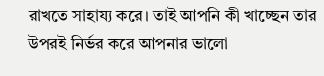রাখতে সাহায্য করে। তাই আপনি কী খাচ্ছেন তার উপরই নির্ভর করে আপনার ভালো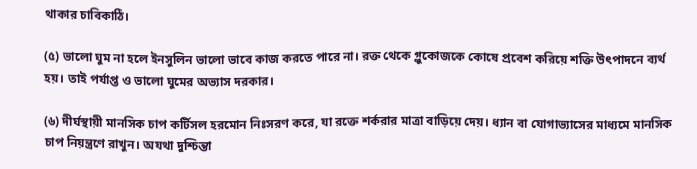থাকার চাবিকাঠি।

(৫) ভালো ঘুম না হলে ইনসুলিন ভালো ভাবে কাজ করতে পারে না। রক্ত থেকে গ্লুকোজকে কোষে প্রবেশ করিয়ে শক্তি উৎপাদনে ব্যর্থ হয়। তাই পর্যাপ্ত ও ভালো ঘুমের অভ্যাস দরকার।

(৬) দীর্ঘস্থায়ী মানসিক চাপ কর্টিসল হরমোন নিঃসরণ করে, যা রক্তে শর্করার মাত্রা বাড়িয়ে দেয়। ধ্যান বা যোগাভ্যাসের মাধ্যমে মানসিক চাপ নিয়ন্ত্রণে রাখুন। অযথা দুশ্চিন্তা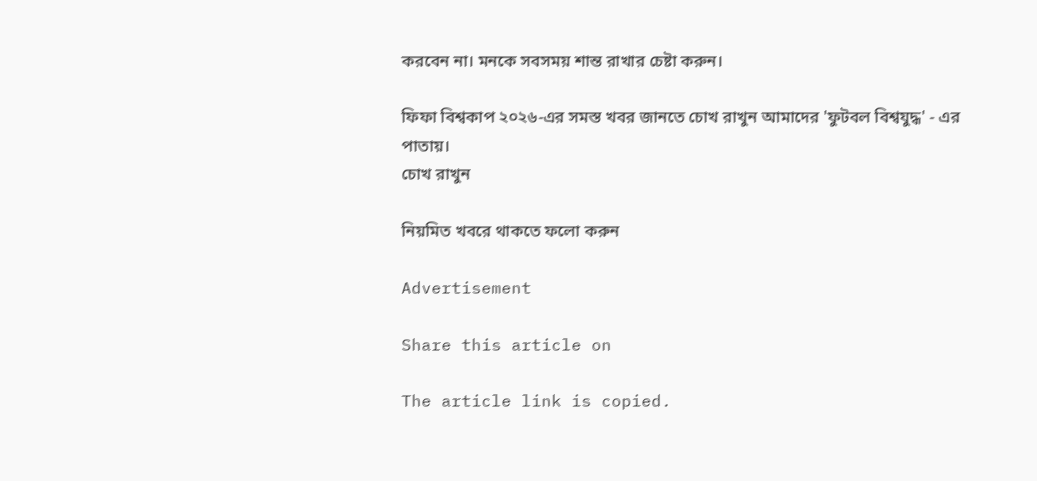করবেন না। মনকে সবসময় শান্ত রাখার চেষ্টা করুন।

ফিফা বিশ্বকাপ ২০২৬-এর সমস্ত খবর জানতে চোখ রাখুন আমাদের 'ফুটবল বিশ্বযুদ্ধ' - এর পাতায়।
চোখ রাখুন

নিয়মিত খবরে থাকতে ফলো করুন

Advertisement

Share this article on

The article link is copied.